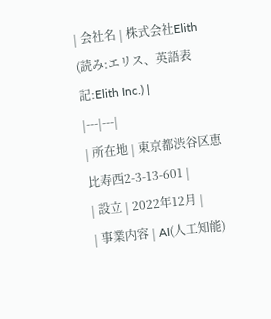| 会社名 | 株式会社Elith (読み:エリス、英語表記:Elith Inc.) |
|---|---|
| 所在地 | 東京都渋谷区恵比寿西2-3-13-601 |
| 設立 | 2022年12月 |
| 事業内容 | AI(人工知能)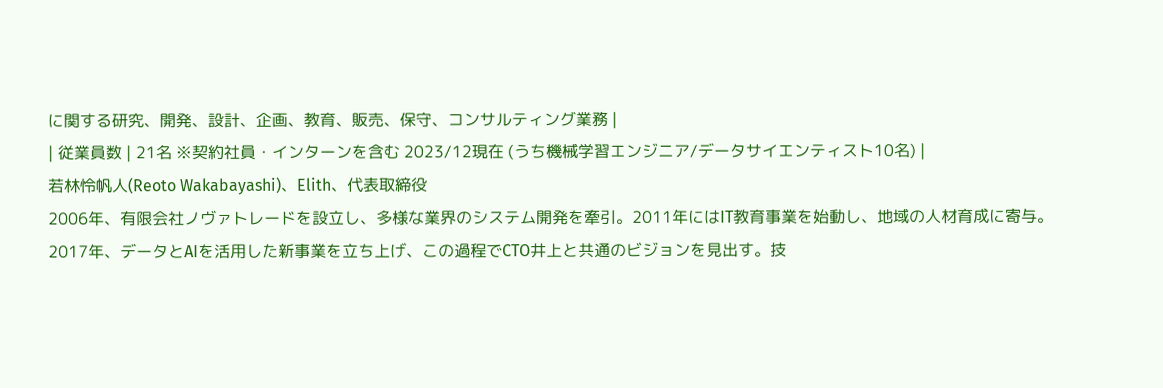に関する研究、開発、設計、企画、教育、販売、保守、コンサルティング業務 |
| 従業員数 | 21名 ※契約社員・インターンを含む 2023/12現在 (うち機械学習エンジニア/データサイエンティスト10名) |
若林怜帆人(Reoto Wakabayashi)、Elith、代表取締役
2006年、有限会社ノヴァトレードを設立し、多様な業界のシステム開発を牽引。2011年にはIT教育事業を始動し、地域の人材育成に寄与。2017年、データとAIを活用した新事業を立ち上げ、この過程でCTO井上と共通のビジョンを見出す。技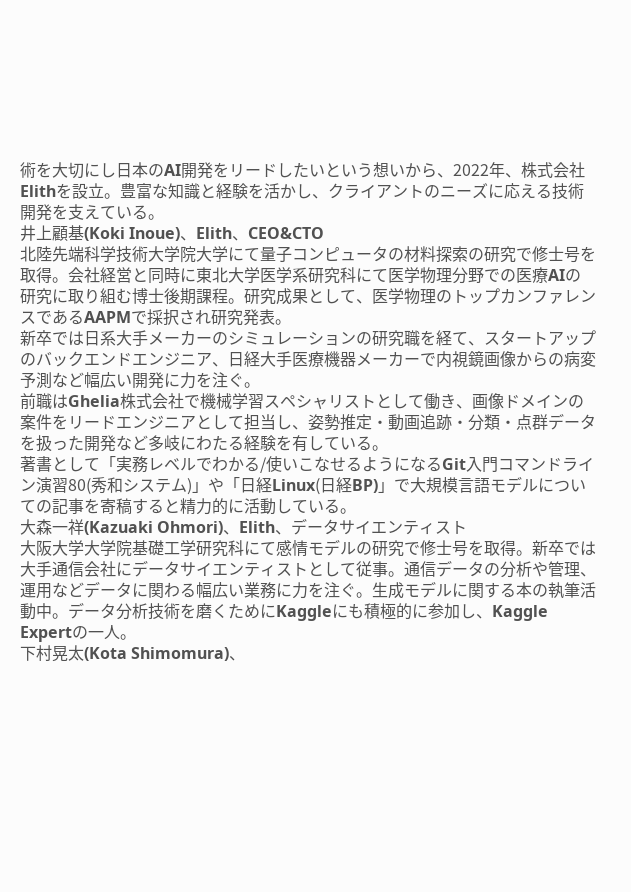術を大切にし日本のAI開発をリードしたいという想いから、2022年、株式会社Elithを設立。豊富な知識と経験を活かし、クライアントのニーズに応える技術開発を支えている。
井上顧基(Koki Inoue)、Elith、CEO&CTO
北陸先端科学技術大学院大学にて量子コンピュータの材料探索の研究で修士号を取得。会社経営と同時に東北大学医学系研究科にて医学物理分野での医療AIの研究に取り組む博士後期課程。研究成果として、医学物理のトップカンファレンスであるAAPMで採択され研究発表。
新卒では日系大手メーカーのシミュレーションの研究職を経て、スタートアップのバックエンドエンジニア、日経大手医療機器メーカーで内視鏡画像からの病変予測など幅広い開発に力を注ぐ。
前職はGhelia株式会社で機械学習スペシャリストとして働き、画像ドメインの案件をリードエンジニアとして担当し、姿勢推定・動画追跡・分類・点群データを扱った開発など多岐にわたる経験を有している。
著書として「実務レベルでわかる/使いこなせるようになるGit入門コマンドライン演習80(秀和システム)」や「日経Linux(日経BP)」で大規模言語モデルについての記事を寄稿すると精力的に活動している。
大森一祥(Kazuaki Ohmori)、Elith、データサイエンティスト
大阪大学大学院基礎工学研究科にて感情モデルの研究で修士号を取得。新卒では大手通信会社にデータサイエンティストとして従事。通信データの分析や管理、運用などデータに関わる幅広い業務に力を注ぐ。生成モデルに関する本の執筆活動中。データ分析技術を磨くためにKaggleにも積極的に参加し、Kaggle Expertの一人。
下村晃太(Kota Shimomura)、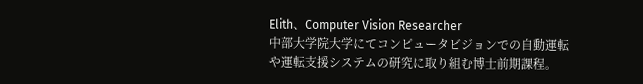Elith、Computer Vision Researcher
中部大学院大学にてコンピュータビジョンでの自動運転や運転支援システムの研究に取り組む博士前期課程。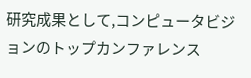研究成果として,コンピュータビジョンのトップカンファレンス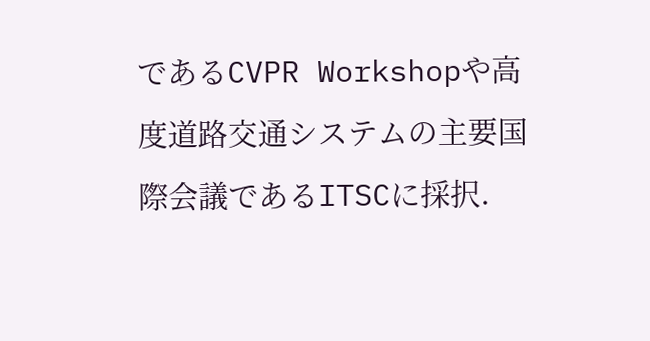であるCVPR Workshopや高度道路交通システムの主要国際会議であるITSCに採択.